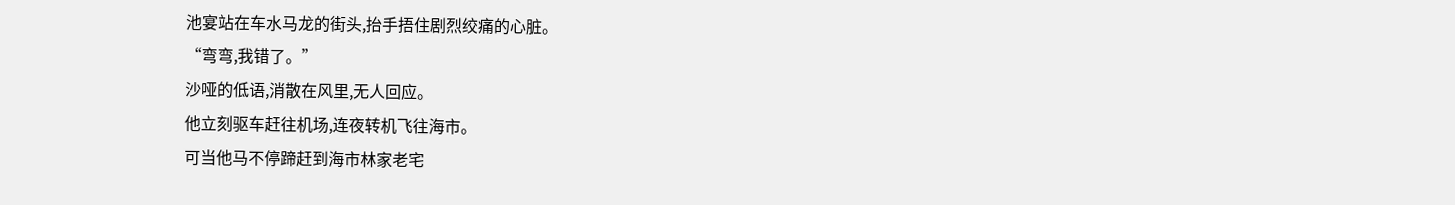池宴站在车水马龙的街头,抬手捂住剧烈绞痛的心脏。
“弯弯,我错了。”
沙哑的低语,消散在风里,无人回应。
他立刻驱车赶往机场,连夜转机飞往海市。
可当他马不停蹄赶到海市林家老宅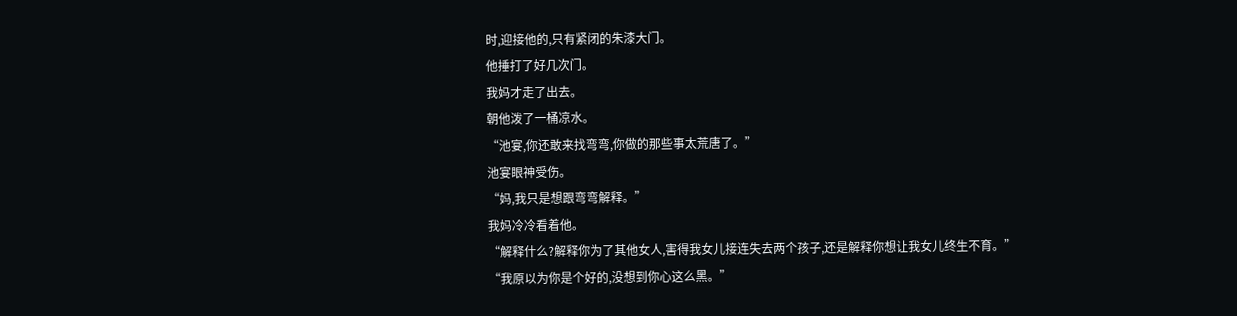时,迎接他的,只有紧闭的朱漆大门。
他捶打了好几次门。
我妈才走了出去。
朝他泼了一桶凉水。
“池宴,你还敢来找弯弯,你做的那些事太荒唐了。”
池宴眼神受伤。
“妈,我只是想跟弯弯解释。”
我妈冷冷看着他。
“解释什么?解释你为了其他女人,害得我女儿接连失去两个孩子,还是解释你想让我女儿终生不育。”
“我原以为你是个好的,没想到你心这么黑。”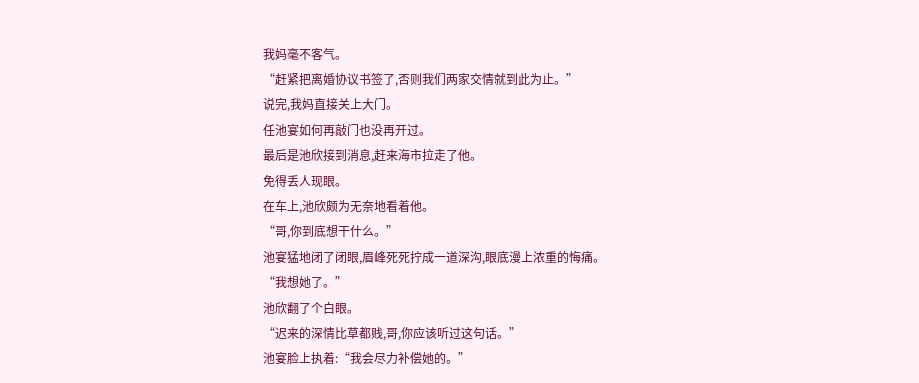我妈毫不客气。
“赶紧把离婚协议书签了,否则我们两家交情就到此为止。”
说完,我妈直接关上大门。
任池宴如何再敲门也没再开过。
最后是池欣接到消息,赶来海市拉走了他。
免得丢人现眼。
在车上,池欣颇为无奈地看着他。
“哥,你到底想干什么。”
池宴猛地闭了闭眼,眉峰死死拧成一道深沟,眼底漫上浓重的悔痛。
“我想她了。”
池欣翻了个白眼。
“迟来的深情比草都贱,哥,你应该听过这句话。”
池宴脸上执着:“我会尽力补偿她的。”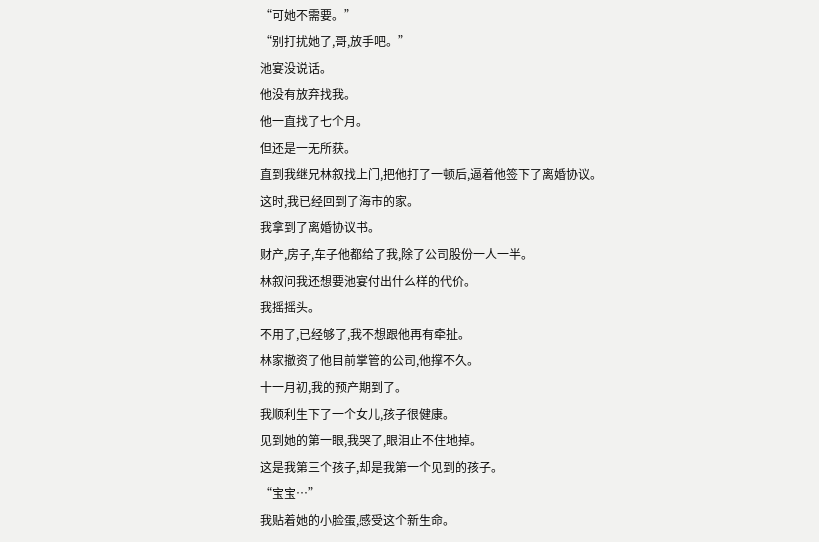“可她不需要。”
“别打扰她了,哥,放手吧。”
池宴没说话。
他没有放弃找我。
他一直找了七个月。
但还是一无所获。
直到我继兄林叙找上门,把他打了一顿后,逼着他签下了离婚协议。
这时,我已经回到了海市的家。
我拿到了离婚协议书。
财产,房子,车子他都给了我,除了公司股份一人一半。
林叙问我还想要池宴付出什么样的代价。
我摇摇头。
不用了,已经够了,我不想跟他再有牵扯。
林家撤资了他目前掌管的公司,他撑不久。
十一月初,我的预产期到了。
我顺利生下了一个女儿,孩子很健康。
见到她的第一眼,我哭了,眼泪止不住地掉。
这是我第三个孩子,却是我第一个见到的孩子。
“宝宝…”
我贴着她的小脸蛋,感受这个新生命。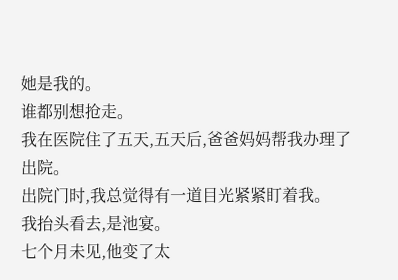她是我的。
谁都别想抢走。
我在医院住了五天,五天后,爸爸妈妈帮我办理了出院。
出院门时,我总觉得有一道目光紧紧盯着我。
我抬头看去,是池宴。
七个月未见,他变了太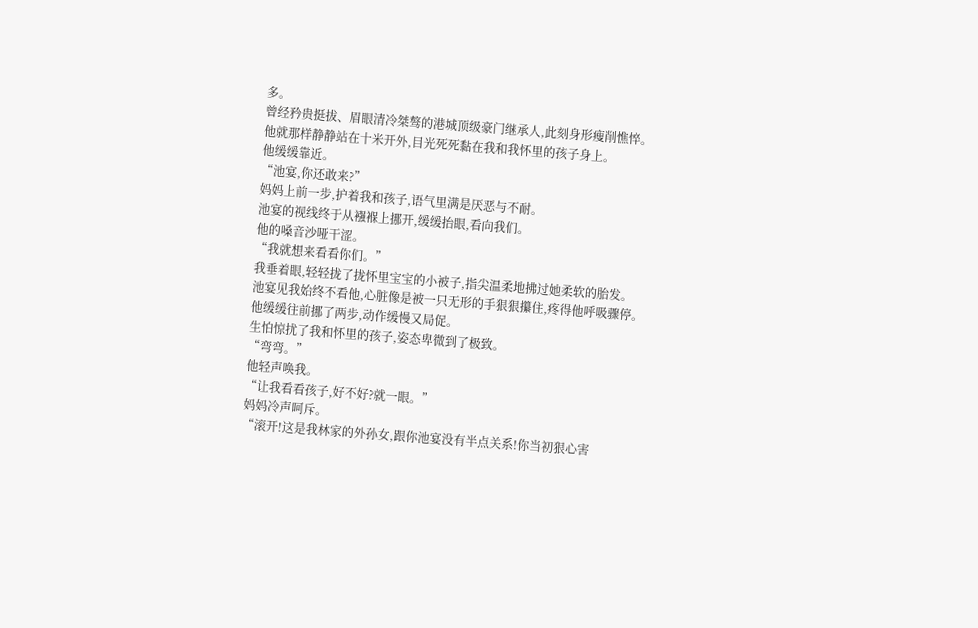多。
曾经矜贵挺拔、眉眼清冷桀骜的港城顶级豪门继承人,此刻身形瘦削憔悴。
他就那样静静站在十米开外,目光死死黏在我和我怀里的孩子身上。
他缓缓靠近。
“池宴,你还敢来?”
妈妈上前一步,护着我和孩子,语气里满是厌恶与不耐。
池宴的视线终于从襁褓上挪开,缓缓抬眼,看向我们。
他的嗓音沙哑干涩。
“我就想来看看你们。”
我垂着眼,轻轻拢了拢怀里宝宝的小被子,指尖温柔地拂过她柔软的胎发。
池宴见我始终不看他,心脏像是被一只无形的手狠狠攥住,疼得他呼吸骤停。
他缓缓往前挪了两步,动作缓慢又局促。
生怕惊扰了我和怀里的孩子,姿态卑微到了极致。
“弯弯。”
他轻声唤我。
“让我看看孩子,好不好?就一眼。”
妈妈冷声呵斥。
“滚开!这是我林家的外孙女,跟你池宴没有半点关系!你当初狠心害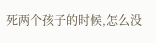死两个孩子的时候,怎么没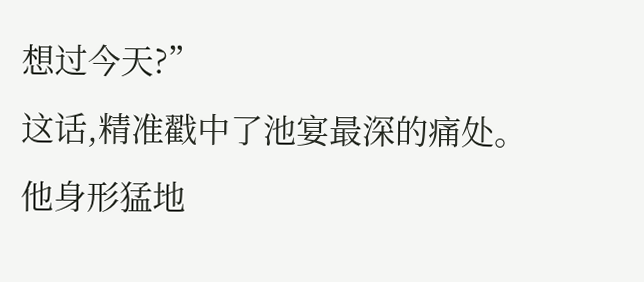想过今天?”
这话,精准戳中了池宴最深的痛处。
他身形猛地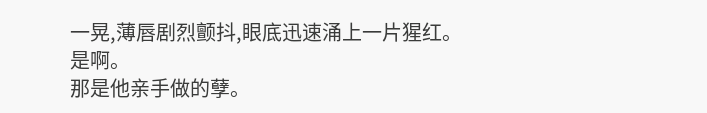一晃,薄唇剧烈颤抖,眼底迅速涌上一片猩红。
是啊。
那是他亲手做的孽。